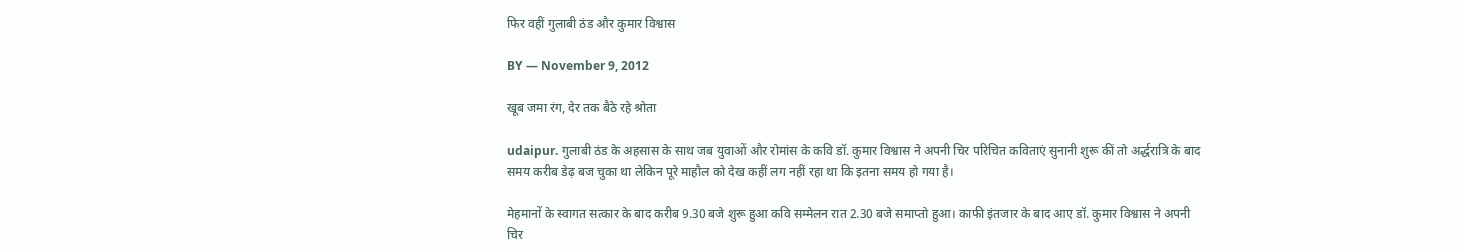फिर वहीं गुलाबी ठंड और कुमार विश्वास

BY — November 9, 2012

खूब जमा रंग, देर तक बैठे रहे श्रोता

udaipur. गुलाबी ठंड के अहसास के साथ जब युवाओं और रोमांस के कवि डॉ. कुमार विश्वास ने अपनी चिर परिचित कविताएं सुनानी शुरू कीं तो अर्द्धरात्रि के बाद समय करीब डेढ़ बज चुका था लेकिन पूरे माहौल को देख कहीं लग नहीं रहा था कि इतना समय हो गया है।

मेहमानों के स्वागत सत्कार के बाद करीब 9.30 बजे शुरू हुआ कवि सम्मेलन रात 2.30 बजे समाप्तो हुआ। काफी इंतजार के बाद आए डॉ. कुमार विश्वास ने अपनी चिर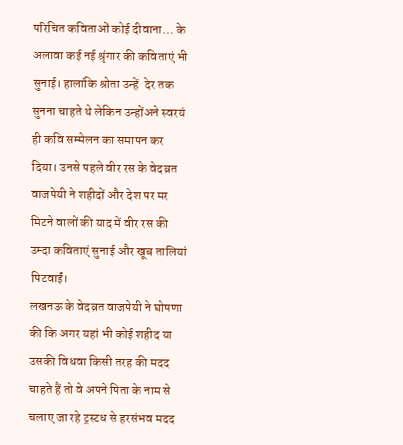परिचित कविताओं कोई दीवाना… के अलावा कई नई श्रृंगार की कविताएं भी सुनाई। हालांकि श्रोता उन्हें  देर तक सुनना चाहते थे लेकिन उन्होंअने स्वरयं ही कवि सम्मेलन का समापन कर दिया। उनसे पहले वीर रस के वेदव्रत वाजपेयी ने शहीदों और देश पर मर मिटने वालों की याद में वीर रस की उम्दा कविताएं सुनाई और खूब तालियां पिटवाईं।
लखनऊ के वेदव्रत वाजपेयी ने घोषणा की कि अगर यहां भी कोई शहीद या उसकी विधवा किसी तरह की मदद चाहते हैं तो वे अपने पिता के नाम से चलाए जा रहे ट्रस्टध से हरसंभव मदद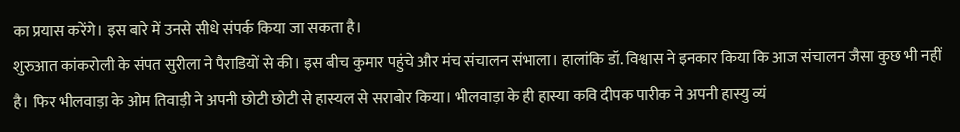का प्रयास करेंगे। इस बारे में उनसे सीधे संपर्क किया जा सकता है।
शुरुआत कांकरोली के संपत सुरीला ने पैराडियों से की। इस बीच कुमार पहुंचे और मंच संचालन संभाला। हालांकि डॉ. विश्वास ने इनकार किया कि आज संचालन जैसा कुछ भी नहीं है। फिर भीलवाड़ा के ओम तिवाड़ी ने अपनी छोटी छोटी से हास्यल से सराबोर किया। भीलवाड़ा के ही हास्या कवि दीपक पारीक ने अपनी हास्यु व्यं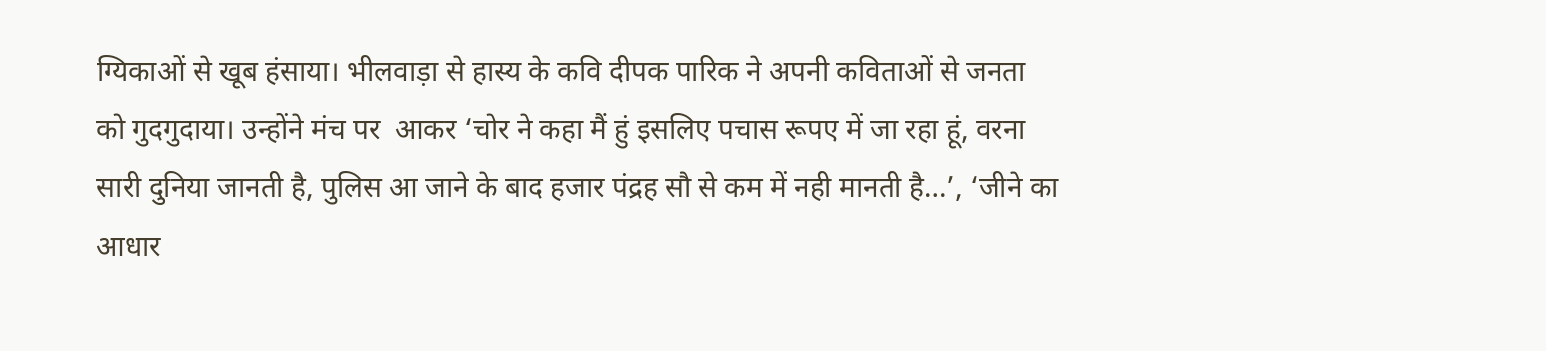ग्यिकाओं से खूब हंसाया। भीलवाड़ा से हास्य के कवि दीपक पारिक ने अपनी कविताओं से जनता को गुदगुदाया। उन्होंने मंच पर  आकर ‘चोर ने कहा मैं हुं इसलिए पचास रूपए में जा रहा हूं, वरना सारी दुनिया जानती है, पुलिस आ जाने के बाद हजार पंद्रह सौ से कम में नही मानती है…’, ‘जीने का आधार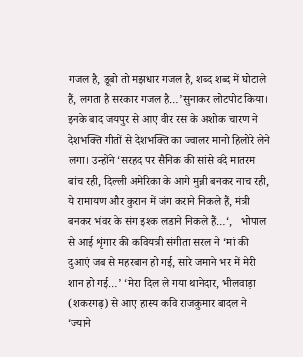गजल है, डूबो तो मझधार गजल है, शब्द शब्द में घोटाले हैं, लगता है सरकार गजल है…’सुनाकर लोटपोट किया। इनके बाद जयपुर से आए वीर रस के अशोक चारण ने देशभक्ति गीतों से देशभक्ति का ज्वालर मानो हिलोरे लेने लगा। उन्होंने ‘सरहद पर सैनिक की सांसे वंदे मातरम बांच रही, दिल्ली अमेरिका के आगे मुन्नी बनकर नाच रही, ये रामायण और कुरान में जंग कराने निकले हैं, मंत्री बनकर भंवर के संग इश्क लडाने निकले हैं…‘,   भोपाल से आई शृंगार की कवियत्री संगीता सरल ने ‘मां की दुआएं जब से महरबान हो गई, सारे जमाने भर में मेरी शान हो गई…’ ‘मेरा दिल ले गया थानेदार, भीलवाड़ा (शकरगढ़) से आए हास्य कवि राजकुमार बादल ने ‘ज्याने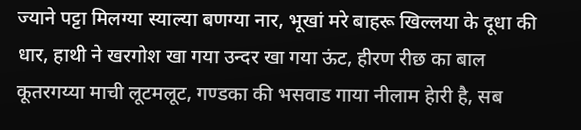ज्याने पट्टा मिलग्या स्याल्या बणग्या नार, भूखां मरे बाहरू खिल्लया के दूधा की धार, हाथी ने खरगोश खा गया उन्दर खा गया ऊंट, हीरण रीछ का बाल कूतरगय्या माची लूटमलूट, गण्डका की भसवाड गाया नीलाम हेारी है, सब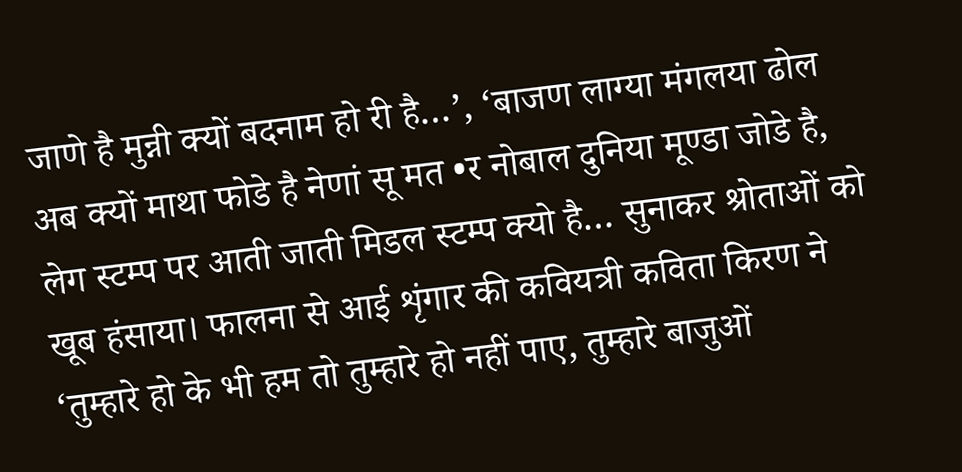जाणे है मुन्नी क्यों बदनाम हो री है…’, ‘बाजण लाग्या मंगलया ढोल अब क्यों माथा फोडे है नेणां सू मत •र नोबाल दुनिया मूण्डा जोडे है, लेग स्टम्प पर आती जाती मिडल स्टम्प क्यो है… सुनाकर श्रोताओं को खूब हंसाया। फालना से आई शृंगार की कवियत्री कविता किरण ने ‘तुम्हारे हो के भी हम तो तुम्हारे हो नहीं पाए, तुम्हारे बाजुओं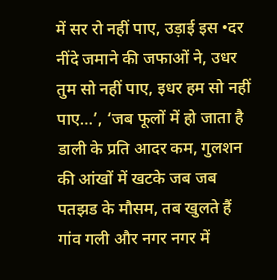में सर रो नहीं पाए, उड़ाई इस •दर नींदे जमाने की जफाओं ने, उधर तुम सो नहीं पाए, इधर हम सो नहीं पाए…’, ‘जब फूलों में हो जाता है डाली के प्रति आदर कम, गुलशन की आंखों में खटके जब जब पतझड के मौसम, तब खुलते हैं गांव गली और नगर नगर में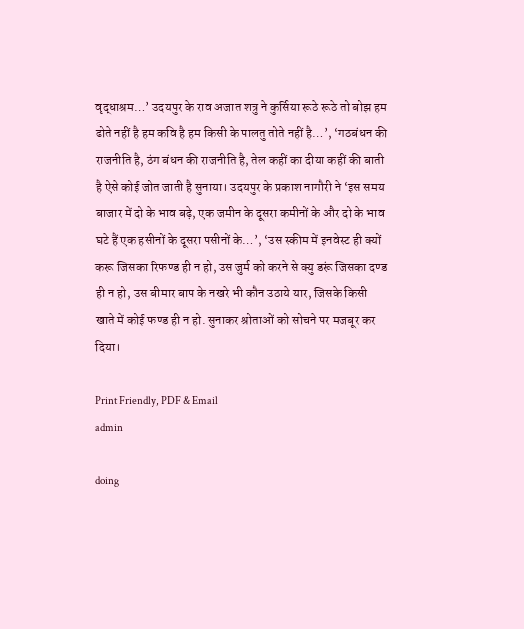वृद्धाश्रम…’ उदयपुर के राव अजात शत्रु ने कुर्सिया रूठे रूठे तो बोझ हम ढोते नहीं है हम कवि है हम किसी के पालतु तोते नहीं है…’, ‘गठबंधन की राजनीति है, ठंग बंधन की राजनीति है, तेल कहीं का दीया कहीं की बाती है ऐसे कोई जोत जाती है सुनाया। उदयपुर के प्रकाश नागौरी ने ‘इस समय बाजार में दो के भाव बढ़े, एक जमीन के दूसरा कमीनों के और दो के भाव घटे हैं एक हसीनों के दूसरा पसीनों के…’, ‘उस स्कीम में इनवेस्ट ही क्यों करू जिसका रिफण्ड ही न हो, उस जुर्म को करने से क्यु डरूं जिसका दण्ड ही न हो, उस बीमार बाप के नखरे भी कौन उठाये यार, जिसके किसी खाते में कोई फण्ड ही न हो. सुनाकर श्रोताओं को सोचने पर मजबूर कर दिया।

Print Friendly, PDF & Email
admin

doing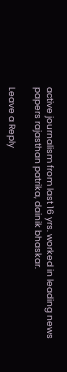active journalism from last 16 yrs. worked in leading news papers rajasthan patrika, dainik bhaskar.

Leave a Reply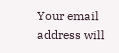Your email address will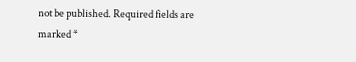not be published. Required fields are marked *